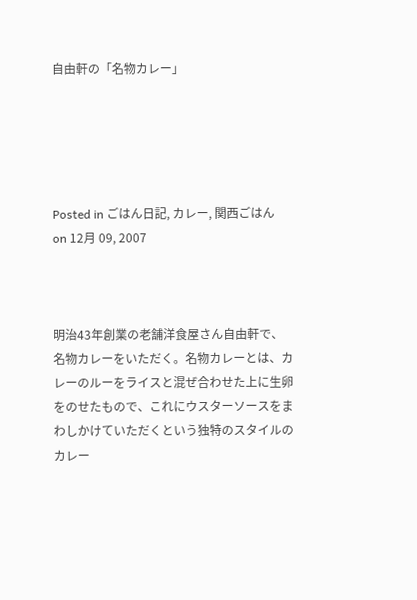自由軒の「名物カレー」





Posted in ごはん日記, カレー, 関西ごはん  on 12月 09, 2007



明治43年創業の老舗洋食屋さん自由軒で、名物カレーをいただく。名物カレーとは、カレーのルーをライスと混ぜ合わせた上に生卵をのせたもので、これにウスターソースをまわしかけていただくという独特のスタイルのカレー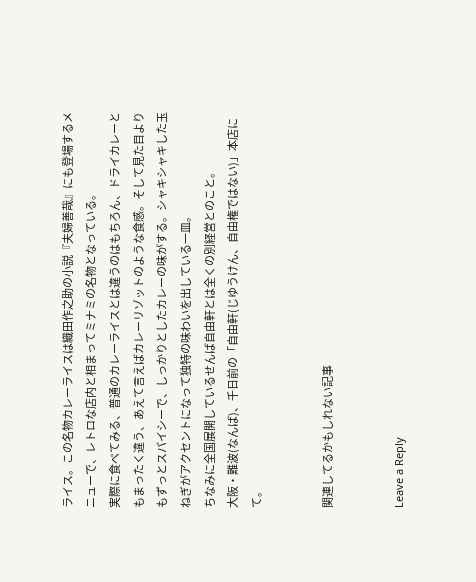ライス。この名物カレーライスは織田作之助の小説『夫婦善哉』にも登場するメニューで、レトロな店内と相まってミナミの名物となっている。
実際に食べてみる、普通のカレーライスとは違うのはもちろん、ドライカレーともまったく違う、あえて言えばカレーリゾットのような食感。そして見た目よりもずっとスパイシーで、しっかりとしたカレーの味がする。シャキシャキした玉ねぎがアクセントになって独特の味わいを出している一皿。
ちなみに全国展開しているせんば自由軒とは全くの別経営とのこと。
大阪・難波(なんば)、千日前の「自由軒(じゆうけん、自由権ではない)」本店にて。


関連してるかもしれない記事


Leave a Reply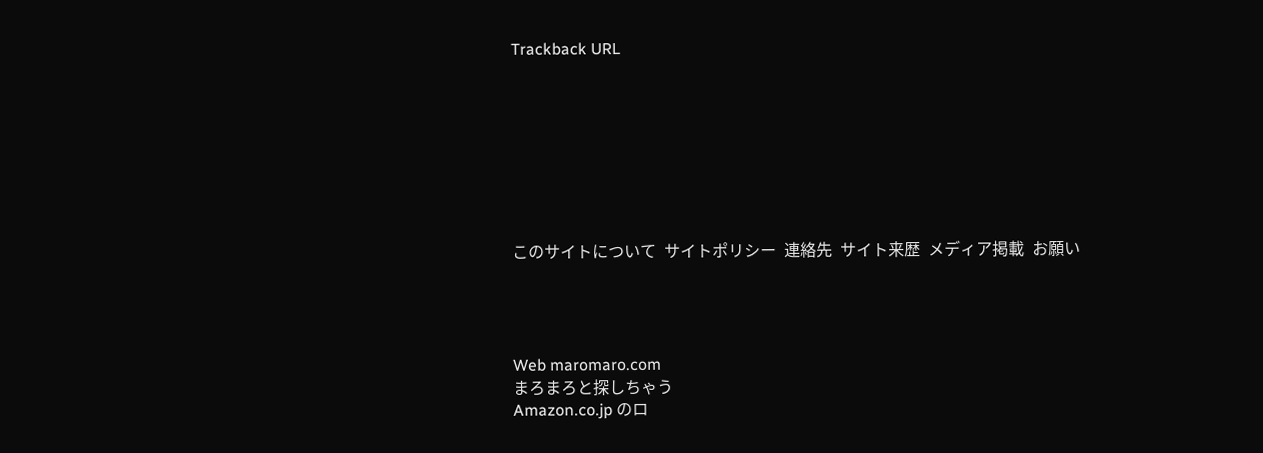Trackback URL








このサイトについて  サイトポリシー  連絡先  サイト来歴  メディア掲載  お願い




Web maromaro.com
まろまろと探しちゃう
Amazon.co.jp のロ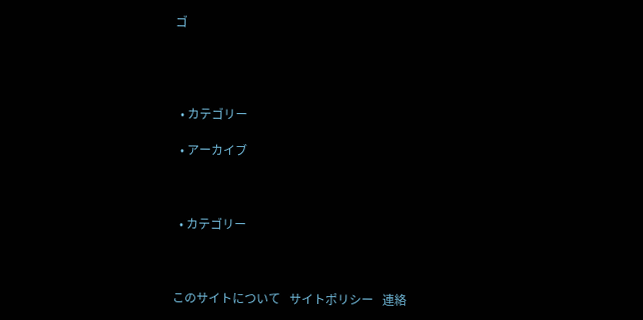ゴ




  • カテゴリー

  • アーカイブ



  • カテゴリー



このサイトについて   サイトポリシー   連絡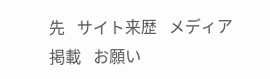先   サイト来歴   メディア掲載   お願い